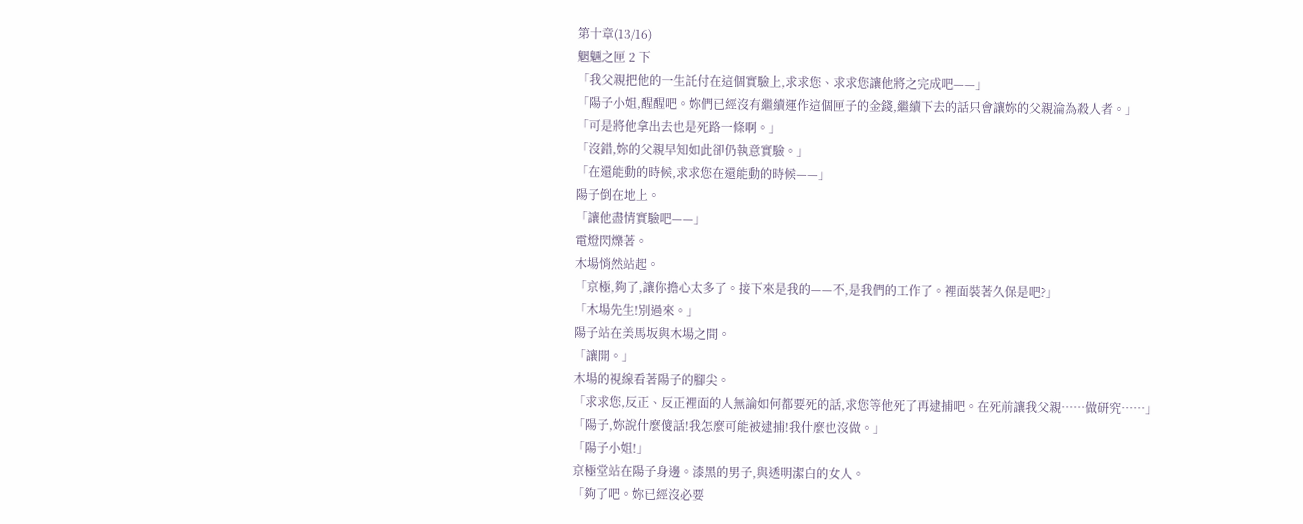第十章(13/16)
魍魎之匣 2 下
「我父親把他的一生託付在這個實驗上,求求您、求求您讓他將之完成吧——」
「陽子小姐,醒醒吧。妳們已經沒有繼續運作這個匣子的金錢,繼續下去的話只會讓妳的父親淪為殺人者。」
「可是將他拿出去也是死路一條啊。」
「沒錯,妳的父親早知如此卻仍執意實驗。」
「在還能動的時候,求求您在還能動的時候——」
陽子倒在地上。
「讓他盡情實驗吧——」
電燈閃爍著。
木場悄然站起。
「京極,夠了,讓你擔心太多了。接下來是我的——不,是我們的工作了。裡面裝著久保是吧?」
「木場先生!別過來。」
陽子站在美馬坂與木場之間。
「讓開。」
木場的視線看著陽子的腳尖。
「求求您,反正、反正裡面的人無論如何都要死的話,求您等他死了再逮捕吧。在死前讓我父親……做研究……」
「陽子,妳說什麼傻話!我怎麼可能被逮捕!我什麼也沒做。」
「陽子小姐!」
京極堂站在陽子身邊。漆黑的男子,與透明潔白的女人。
「夠了吧。妳已經沒必要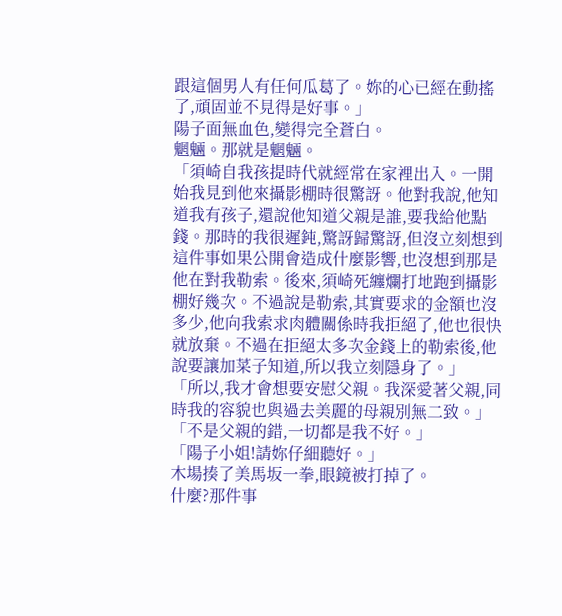跟這個男人有任何瓜葛了。妳的心已經在動搖了,頑固並不見得是好事。」
陽子面無血色,變得完全蒼白。
魍魎。那就是魍魎。
「須崎自我孩提時代就經常在家裡出入。一開始我見到他來攝影棚時很驚訝。他對我說,他知道我有孩子,還說他知道父親是誰,要我給他點錢。那時的我很遲鈍,驚訝歸驚訝,但沒立刻想到這件事如果公開會造成什麼影響,也沒想到那是他在對我勒索。後來,須崎死纏爛打地跑到攝影棚好幾次。不過說是勒索,其實要求的金額也沒多少,他向我索求肉體關係時我拒絕了,他也很快就放棄。不過在拒絕太多次金錢上的勒索後,他說要讓加菜子知道,所以我立刻隱身了。」
「所以,我才會想要安慰父親。我深愛著父親,同時我的容貌也與過去美麗的母親別無二致。」
「不是父親的錯,一切都是我不好。」
「陽子小姐!請妳仔細聽好。」
木場揍了美馬坂一拳,眼鏡被打掉了。
什麼?那件事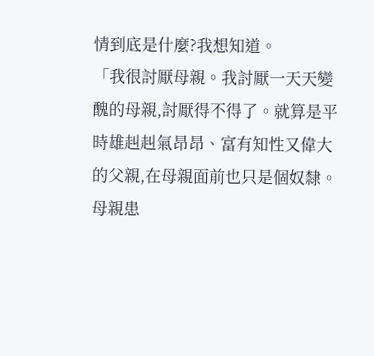情到底是什麼?我想知道。
「我很討厭母親。我討厭一天天變醜的母親,討厭得不得了。就算是平時雄赳赳氣昂昂、富有知性又偉大的父親,在母親面前也只是個奴隸。母親患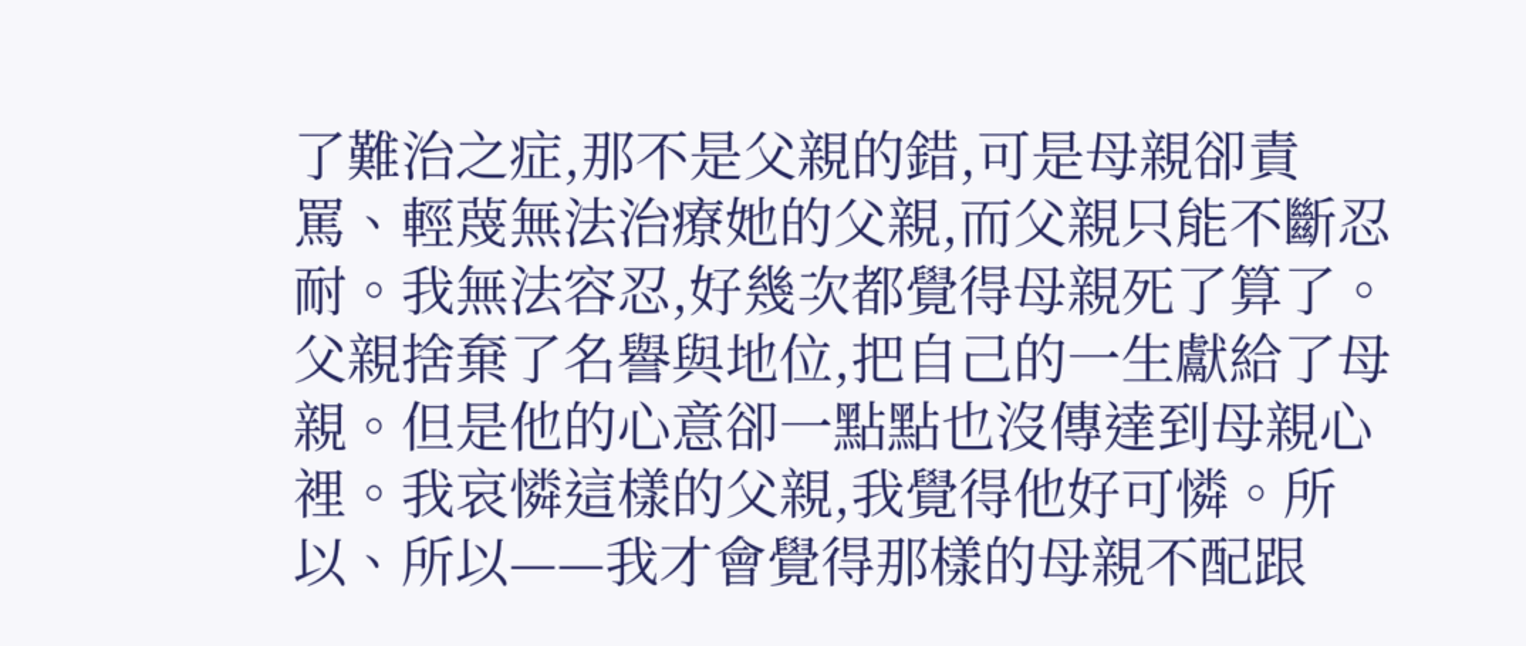了難治之症,那不是父親的錯,可是母親卻責罵、輕蔑無法治療她的父親,而父親只能不斷忍耐。我無法容忍,好幾次都覺得母親死了算了。父親捨棄了名譽與地位,把自己的一生獻給了母親。但是他的心意卻一點點也沒傳達到母親心裡。我哀憐這樣的父親,我覺得他好可憐。所以、所以——我才會覺得那樣的母親不配跟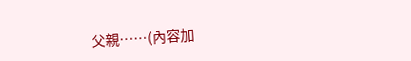父親……(內容加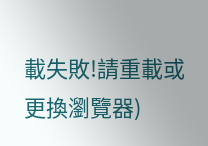載失敗!請重載或更換瀏覽器)